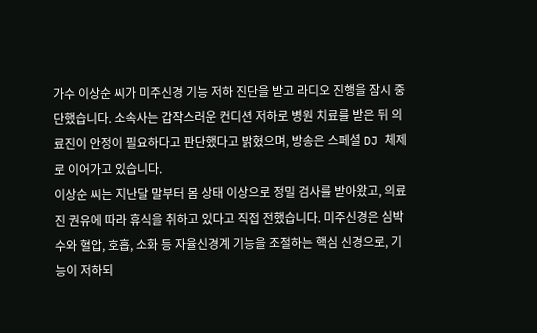가수 이상순 씨가 미주신경 기능 저하 진단을 받고 라디오 진행을 잠시 중단했습니다. 소속사는 갑작스러운 컨디션 저하로 병원 치료를 받은 뒤 의료진이 안정이 필요하다고 판단했다고 밝혔으며, 방송은 스페셜 DJ 체제로 이어가고 있습니다.
이상순 씨는 지난달 말부터 몸 상태 이상으로 정밀 검사를 받아왔고, 의료진 권유에 따라 휴식을 취하고 있다고 직접 전했습니다. 미주신경은 심박수와 혈압, 호흡, 소화 등 자율신경계 기능을 조절하는 핵심 신경으로, 기능이 저하되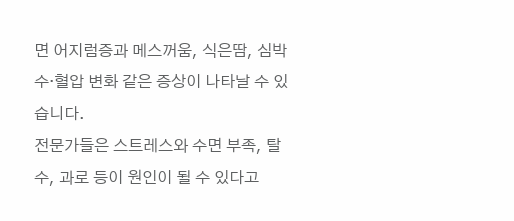면 어지럼증과 메스꺼움, 식은땀, 심박수·혈압 변화 같은 증상이 나타날 수 있습니다.
전문가들은 스트레스와 수면 부족, 탈수, 과로 등이 원인이 될 수 있다고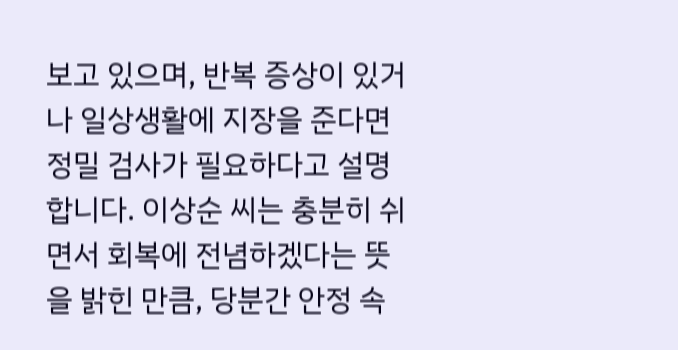보고 있으며, 반복 증상이 있거나 일상생활에 지장을 준다면 정밀 검사가 필요하다고 설명합니다. 이상순 씨는 충분히 쉬면서 회복에 전념하겠다는 뜻을 밝힌 만큼, 당분간 안정 속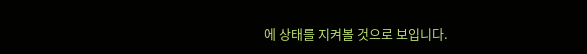에 상태를 지켜볼 것으로 보입니다.